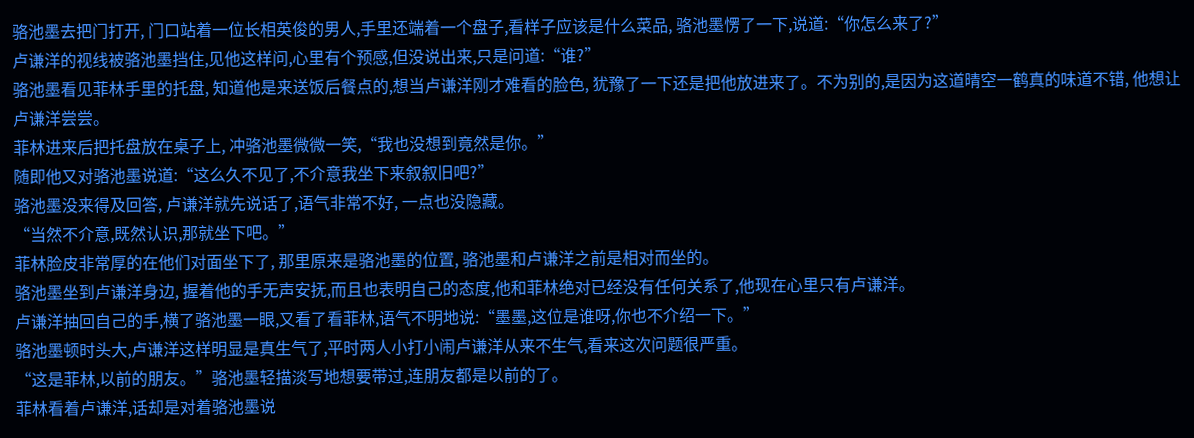骆池墨去把门打开, 门口站着一位长相英俊的男人,手里还端着一个盘子,看样子应该是什么菜品, 骆池墨愣了一下,说道:“你怎么来了?”
卢谦洋的视线被骆池墨挡住,见他这样问,心里有个预感,但没说出来,只是问道:“谁?”
骆池墨看见菲林手里的托盘, 知道他是来送饭后餐点的,想当卢谦洋刚才难看的脸色, 犹豫了一下还是把他放进来了。不为别的,是因为这道晴空一鹤真的味道不错, 他想让卢谦洋尝尝。
菲林进来后把托盘放在桌子上, 冲骆池墨微微一笑,“我也没想到竟然是你。”
随即他又对骆池墨说道:“这么久不见了,不介意我坐下来叙叙旧吧?”
骆池墨没来得及回答, 卢谦洋就先说话了,语气非常不好, 一点也没隐藏。
“当然不介意,既然认识,那就坐下吧。”
菲林脸皮非常厚的在他们对面坐下了, 那里原来是骆池墨的位置, 骆池墨和卢谦洋之前是相对而坐的。
骆池墨坐到卢谦洋身边, 握着他的手无声安抚,而且也表明自己的态度,他和菲林绝对已经没有任何关系了,他现在心里只有卢谦洋。
卢谦洋抽回自己的手,横了骆池墨一眼,又看了看菲林,语气不明地说:“墨墨,这位是谁呀,你也不介绍一下。”
骆池墨顿时头大,卢谦洋这样明显是真生气了,平时两人小打小闹卢谦洋从来不生气,看来这次问题很严重。
“这是菲林,以前的朋友。”骆池墨轻描淡写地想要带过,连朋友都是以前的了。
菲林看着卢谦洋,话却是对着骆池墨说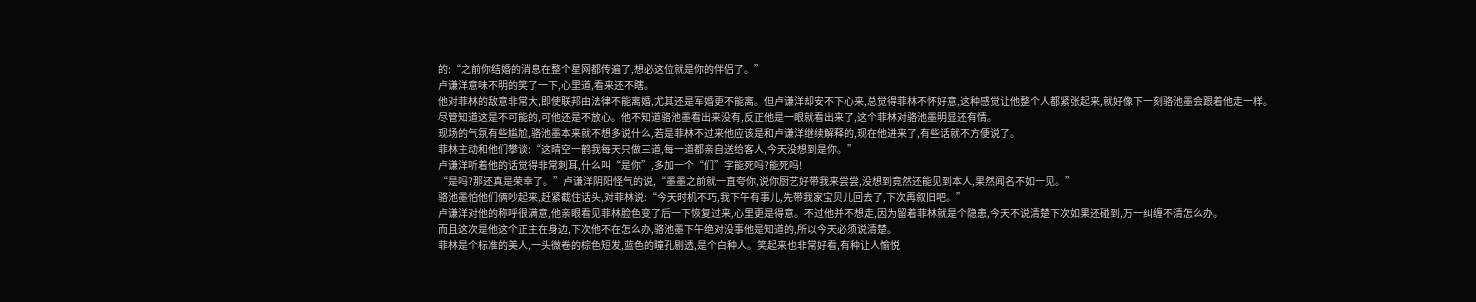的:“之前你结婚的消息在整个星网都传遍了,想必这位就是你的伴侣了。”
卢谦洋意味不明的笑了一下,心里道,看来还不瞎。
他对菲林的敌意非常大,即使联邦由法律不能离婚,尤其还是军婚更不能离。但卢谦洋却安不下心来,总觉得菲林不怀好意,这种感觉让他整个人都紧张起来,就好像下一刻骆池墨会跟着他走一样。
尽管知道这是不可能的,可他还是不放心。他不知道骆池墨看出来没有,反正他是一眼就看出来了,这个菲林对骆池墨明显还有情。
现场的气氛有些尴尬,骆池墨本来就不想多说什么,若是菲林不过来他应该是和卢谦洋继续解释的,现在他进来了,有些话就不方便说了。
菲林主动和他们攀谈:“这晴空一鹤我每天只做三道,每一道都亲自送给客人,今天没想到是你。”
卢谦洋听着他的话觉得非常刺耳,什么叫“是你”,多加一个“们”字能死吗?能死吗!
“是吗?那还真是荣幸了。”卢谦洋阴阳怪气的说,“墨墨之前就一直夸你,说你厨艺好带我来尝尝,没想到竟然还能见到本人,果然闻名不如一见。”
骆池墨怕他们俩吵起来,赶紧截住话头,对菲林说:“今天时机不巧,我下午有事儿,先带我家宝贝儿回去了,下次再叙旧吧。”
卢谦洋对他的称呼很满意,他亲眼看见菲林脸色变了后一下恢复过来,心里更是得意。不过他并不想走,因为留着菲林就是个隐患,今天不说清楚下次如果还碰到,万一纠缠不清怎么办。
而且这次是他这个正主在身边,下次他不在怎么办,骆池墨下午绝对没事他是知道的,所以今天必须说清楚。
菲林是个标准的美人,一头微卷的棕色短发,蓝色的瞳孔剔透,是个白种人。笑起来也非常好看,有种让人愉悦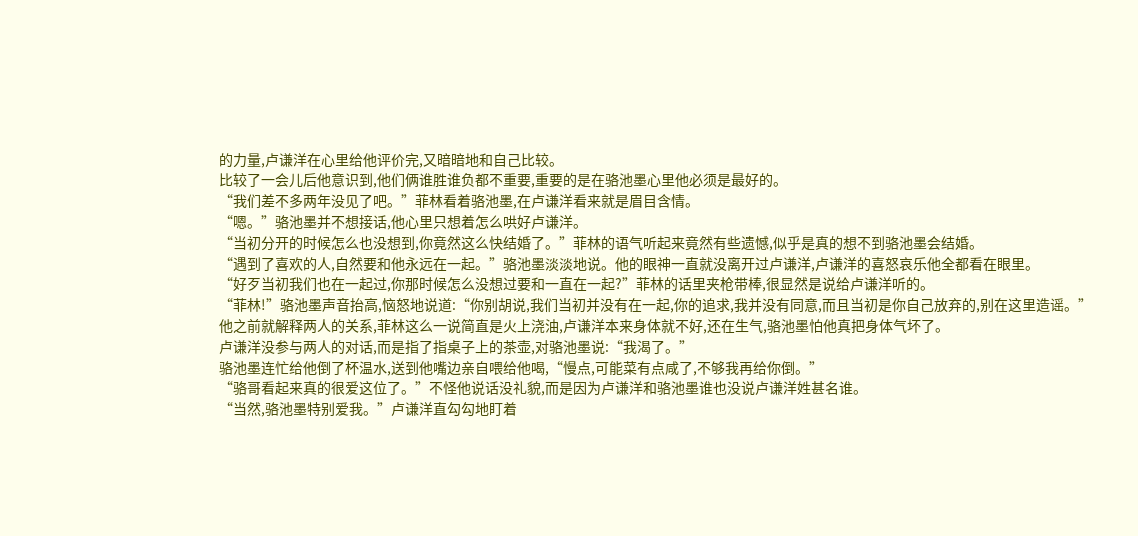的力量,卢谦洋在心里给他评价完,又暗暗地和自己比较。
比较了一会儿后他意识到,他们俩谁胜谁负都不重要,重要的是在骆池墨心里他必须是最好的。
“我们差不多两年没见了吧。”菲林看着骆池墨,在卢谦洋看来就是眉目含情。
“嗯。”骆池墨并不想接话,他心里只想着怎么哄好卢谦洋。
“当初分开的时候怎么也没想到,你竟然这么快结婚了。”菲林的语气听起来竟然有些遗憾,似乎是真的想不到骆池墨会结婚。
“遇到了喜欢的人,自然要和他永远在一起。”骆池墨淡淡地说。他的眼神一直就没离开过卢谦洋,卢谦洋的喜怒哀乐他全都看在眼里。
“好歹当初我们也在一起过,你那时候怎么没想过要和一直在一起?”菲林的话里夹枪带棒,很显然是说给卢谦洋听的。
“菲林!”骆池墨声音抬高,恼怒地说道:“你别胡说,我们当初并没有在一起,你的追求,我并没有同意,而且当初是你自己放弃的,别在这里造谣。”
他之前就解释两人的关系,菲林这么一说简直是火上浇油,卢谦洋本来身体就不好,还在生气,骆池墨怕他真把身体气坏了。
卢谦洋没参与两人的对话,而是指了指桌子上的茶壶,对骆池墨说:“我渴了。”
骆池墨连忙给他倒了杯温水,送到他嘴边亲自喂给他喝,“慢点,可能菜有点咸了,不够我再给你倒。”
“骆哥看起来真的很爱这位了。”不怪他说话没礼貌,而是因为卢谦洋和骆池墨谁也没说卢谦洋姓甚名谁。
“当然,骆池墨特别爱我。”卢谦洋直勾勾地盯着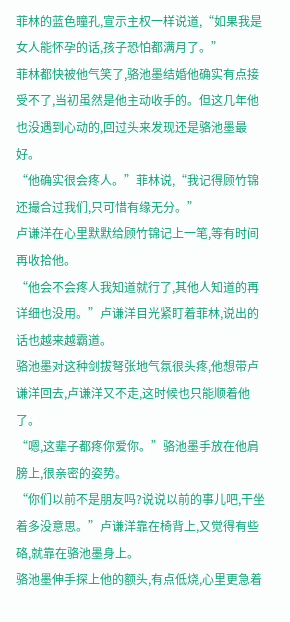菲林的蓝色瞳孔,宣示主权一样说道,“如果我是女人能怀孕的话,孩子恐怕都满月了。”
菲林都快被他气笑了,骆池墨结婚他确实有点接受不了,当初虽然是他主动收手的。但这几年他也没遇到心动的,回过头来发现还是骆池墨最好。
“他确实很会疼人。”菲林说,“我记得顾竹锦还撮合过我们,只可惜有缘无分。”
卢谦洋在心里默默给顾竹锦记上一笔,等有时间再收拾他。
“他会不会疼人我知道就行了,其他人知道的再详细也没用。”卢谦洋目光紧盯着菲林,说出的话也越来越霸道。
骆池墨对这种剑拔弩张地气氛很头疼,他想带卢谦洋回去,卢谦洋又不走,这时候也只能顺着他了。
“嗯,这辈子都疼你爱你。”骆池墨手放在他肩膀上,很亲密的姿势。
“你们以前不是朋友吗?说说以前的事儿吧,干坐着多没意思。”卢谦洋靠在椅背上,又觉得有些硌,就靠在骆池墨身上。
骆池墨伸手探上他的额头,有点低烧,心里更急着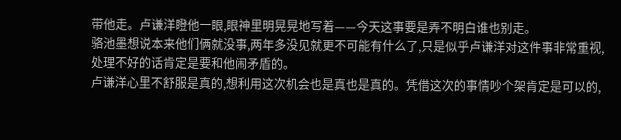带他走。卢谦洋瞪他一眼,眼神里明晃晃地写着——今天这事要是弄不明白谁也别走。
骆池墨想说本来他们俩就没事,两年多没见就更不可能有什么了,只是似乎卢谦洋对这件事非常重视,处理不好的话肯定是要和他闹矛盾的。
卢谦洋心里不舒服是真的,想利用这次机会也是真也是真的。凭借这次的事情吵个架肯定是可以的,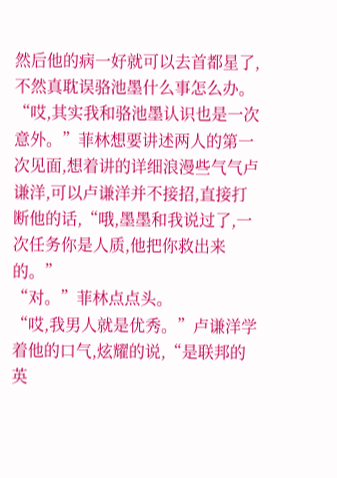然后他的病一好就可以去首都星了,不然真耽误骆池墨什么事怎么办。
“哎,其实我和骆池墨认识也是一次意外。”菲林想要讲述两人的第一次见面,想着讲的详细浪漫些气气卢谦洋,可以卢谦洋并不接招,直接打断他的话,“哦,墨墨和我说过了,一次任务你是人质,他把你救出来的。”
“对。”菲林点点头。
“哎,我男人就是优秀。”卢谦洋学着他的口气,炫耀的说,“是联邦的英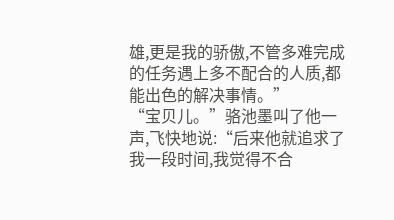雄,更是我的骄傲,不管多难完成的任务遇上多不配合的人质,都能出色的解决事情。”
“宝贝儿。”骆池墨叫了他一声,飞快地说:“后来他就追求了我一段时间,我觉得不合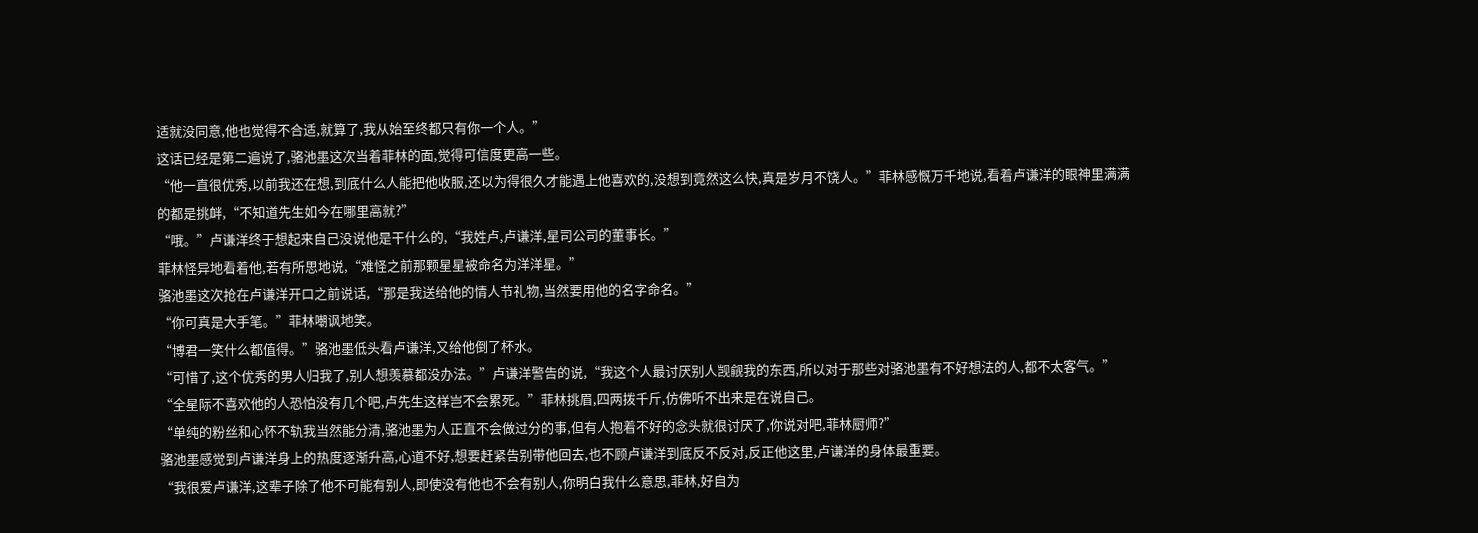适就没同意,他也觉得不合适,就算了,我从始至终都只有你一个人。”
这话已经是第二遍说了,骆池墨这次当着菲林的面,觉得可信度更高一些。
“他一直很优秀,以前我还在想,到底什么人能把他收服,还以为得很久才能遇上他喜欢的,没想到竟然这么快,真是岁月不饶人。”菲林感慨万千地说,看着卢谦洋的眼神里满满的都是挑衅,“不知道先生如今在哪里高就?”
“哦。”卢谦洋终于想起来自己没说他是干什么的,“我姓卢,卢谦洋,星司公司的董事长。”
菲林怪异地看着他,若有所思地说,“难怪之前那颗星星被命名为洋洋星。”
骆池墨这次抢在卢谦洋开口之前说话,“那是我送给他的情人节礼物,当然要用他的名字命名。”
“你可真是大手笔。”菲林嘲讽地笑。
“博君一笑什么都值得。”骆池墨低头看卢谦洋,又给他倒了杯水。
“可惜了,这个优秀的男人归我了,别人想羡慕都没办法。”卢谦洋警告的说,“我这个人最讨厌别人觊觎我的东西,所以对于那些对骆池墨有不好想法的人,都不太客气。”
“全星际不喜欢他的人恐怕没有几个吧,卢先生这样岂不会累死。”菲林挑眉,四两拨千斤,仿佛听不出来是在说自己。
“单纯的粉丝和心怀不轨我当然能分清,骆池墨为人正直不会做过分的事,但有人抱着不好的念头就很讨厌了,你说对吧,菲林厨师?”
骆池墨感觉到卢谦洋身上的热度逐渐升高,心道不好,想要赶紧告别带他回去,也不顾卢谦洋到底反不反对,反正他这里,卢谦洋的身体最重要。
“我很爱卢谦洋,这辈子除了他不可能有别人,即使没有他也不会有别人,你明白我什么意思,菲林,好自为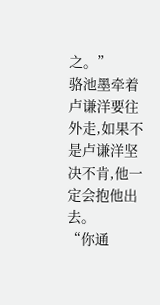之。”
骆池墨牵着卢谦洋要往外走,如果不是卢谦洋坚决不肯,他一定会抱他出去。
“你通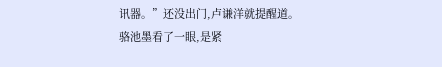讯器。”还没出门,卢谦洋就提醒道。
骆池墨看了一眼,是紧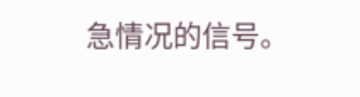急情况的信号。